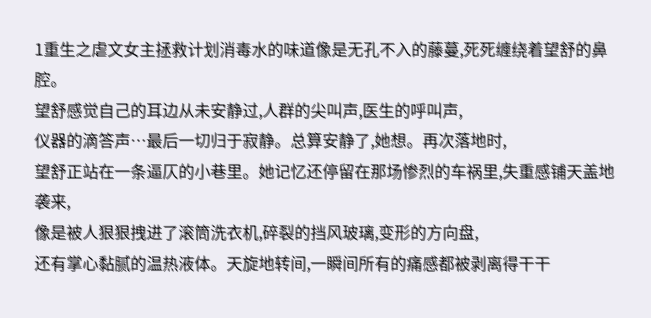1重生之虐文女主拯救计划消毒水的味道像是无孔不入的藤蔓,死死缠绕着望舒的鼻腔。
望舒感觉自己的耳边从未安静过,人群的尖叫声,医生的呼叫声,
仪器的滴答声…最后一切归于寂静。总算安静了,她想。再次落地时,
望舒正站在一条逼仄的小巷里。她记忆还停留在那场惨烈的车祸里,失重感铺天盖地袭来,
像是被人狠狠拽进了滚筒洗衣机,碎裂的挡风玻璃,变形的方向盘,
还有掌心黏腻的温热液体。天旋地转间,一瞬间所有的痛感都被剥离得干干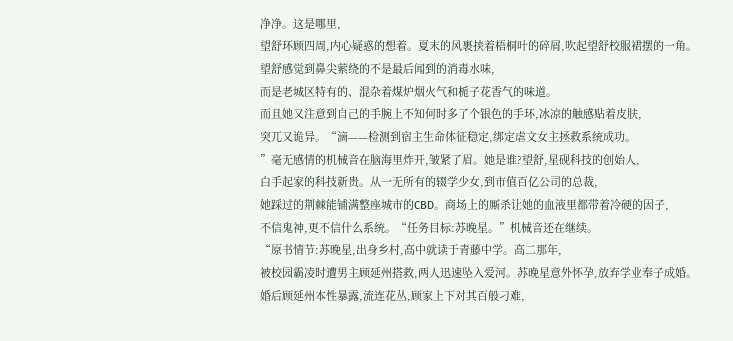净净。这是哪里,
望舒环顾四周,内心疑惑的想着。夏末的风裹挟着梧桐叶的碎屑,吹起望舒校服裙摆的一角。
望舒感觉到鼻尖萦绕的不是最后闻到的消毒水味,
而是老城区特有的、混杂着煤炉烟火气和栀子花香气的味道。
而且她又注意到自己的手腕上不知何时多了个银色的手环,冰凉的触感贴着皮肤,
突兀又诡异。“滴——检测到宿主生命体征稳定,绑定虐文女主拯救系统成功。
”毫无感情的机械音在脑海里炸开,皱紧了眉。她是谁?望舒,星砚科技的创始人,
白手起家的科技新贵。从一无所有的辍学少女,到市值百亿公司的总裁,
她踩过的荆棘能铺满整座城市的CBD。商场上的厮杀让她的血液里都带着冷硬的因子,
不信鬼神,更不信什么系统。“任务目标:苏晚星。”机械音还在继续。
“原书情节:苏晚星,出身乡村,高中就读于青藤中学。高二那年,
被校园霸凌时遭男主顾延州搭救,两人迅速坠入爱河。苏晚星意外怀孕,放弃学业奉子成婚。
婚后顾延州本性暴露,流连花丛,顾家上下对其百般刁难,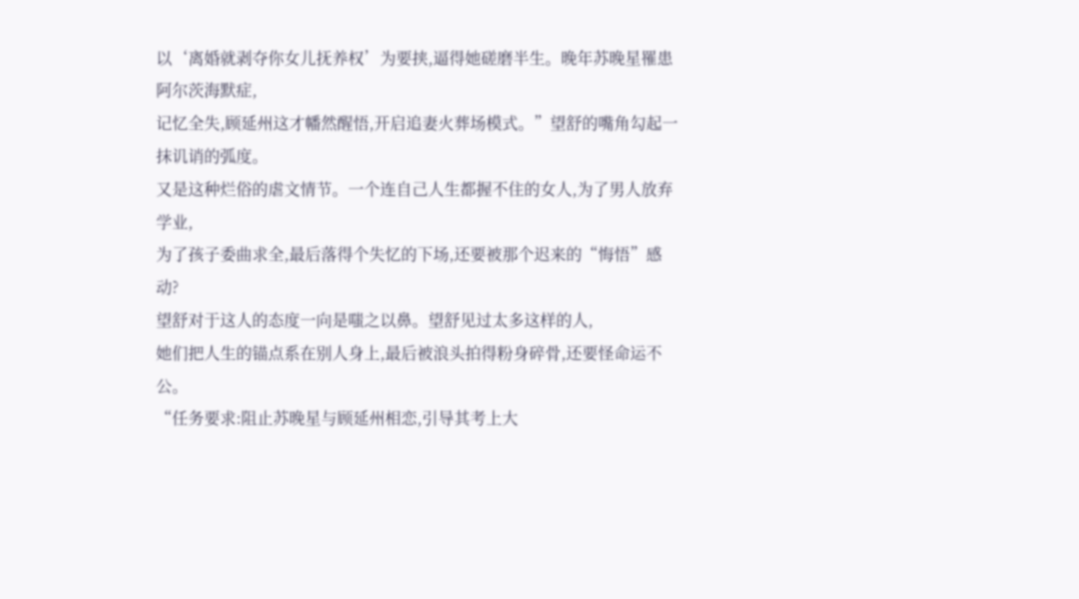以‘离婚就剥夺你女儿抚养权’为要挟,逼得她磋磨半生。晚年苏晚星罹患阿尔茨海默症,
记忆全失,顾延州这才幡然醒悟,开启追妻火葬场模式。”望舒的嘴角勾起一抹讥诮的弧度。
又是这种烂俗的虐文情节。一个连自己人生都握不住的女人,为了男人放弃学业,
为了孩子委曲求全,最后落得个失忆的下场,还要被那个迟来的“悔悟”感动?
望舒对于这人的态度一向是嗤之以鼻。望舒见过太多这样的人,
她们把人生的锚点系在别人身上,最后被浪头拍得粉身碎骨,还要怪命运不公。
“任务要求:阻止苏晚星与顾延州相恋,引导其考上大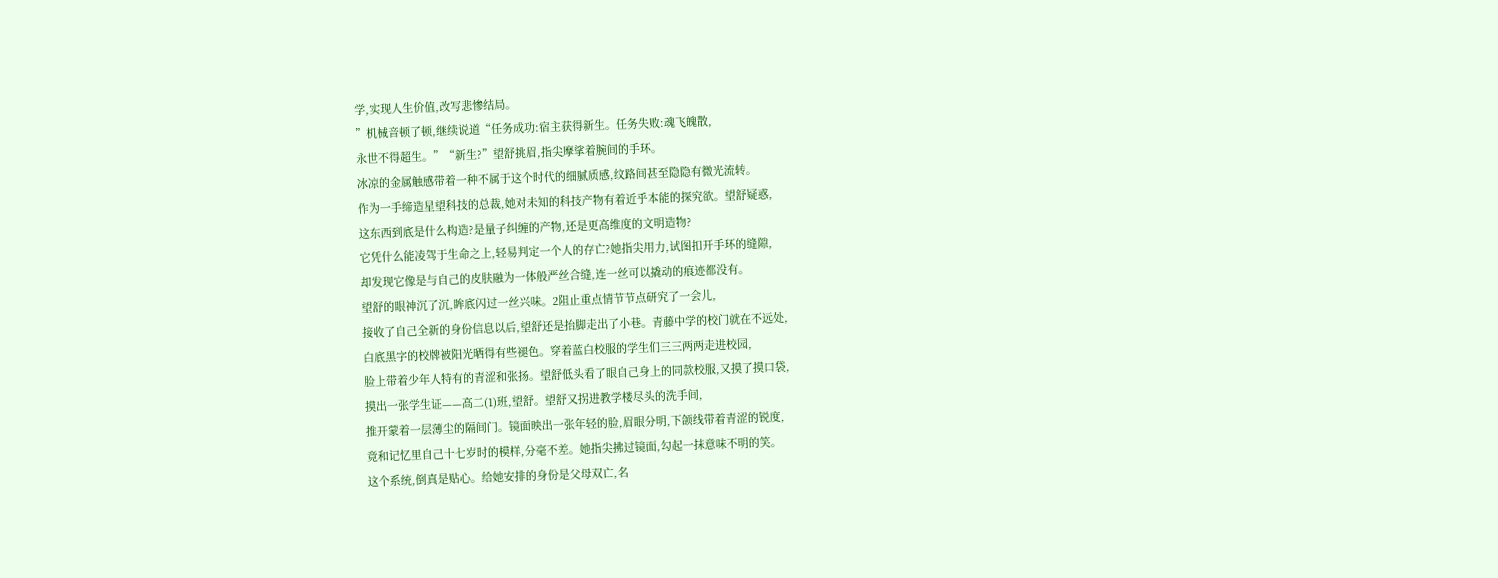学,实现人生价值,改写悲惨结局。
”机械音顿了顿,继续说道“任务成功:宿主获得新生。任务失败:魂飞魄散,
永世不得超生。”“新生?”望舒挑眉,指尖摩挲着腕间的手环。
冰凉的金属触感带着一种不属于这个时代的细腻质感,纹路间甚至隐隐有微光流转。
作为一手缔造星望科技的总裁,她对未知的科技产物有着近乎本能的探究欲。望舒疑惑,
这东西到底是什么构造?是量子纠缠的产物,还是更高维度的文明造物?
它凭什么能凌驾于生命之上,轻易判定一个人的存亡?她指尖用力,试图扣开手环的缝隙,
却发现它像是与自己的皮肤融为一体般严丝合缝,连一丝可以撬动的痕迹都没有。
望舒的眼神沉了沉,眸底闪过一丝兴味。2阻止重点情节节点研究了一会儿,
接收了自己全新的身份信息以后,望舒还是抬脚走出了小巷。青藤中学的校门就在不远处,
白底黑字的校牌被阳光晒得有些褪色。穿着蓝白校服的学生们三三两两走进校园,
脸上带着少年人特有的青涩和张扬。望舒低头看了眼自己身上的同款校服,又摸了摸口袋,
摸出一张学生证——高二(1)班,望舒。望舒又拐进教学楼尽头的洗手间,
推开蒙着一层薄尘的隔间门。镜面映出一张年轻的脸,眉眼分明,下颌线带着青涩的锐度,
竟和记忆里自己十七岁时的模样,分毫不差。她指尖拂过镜面,勾起一抹意味不明的笑。
这个系统,倒真是贴心。给她安排的身份是父母双亡,名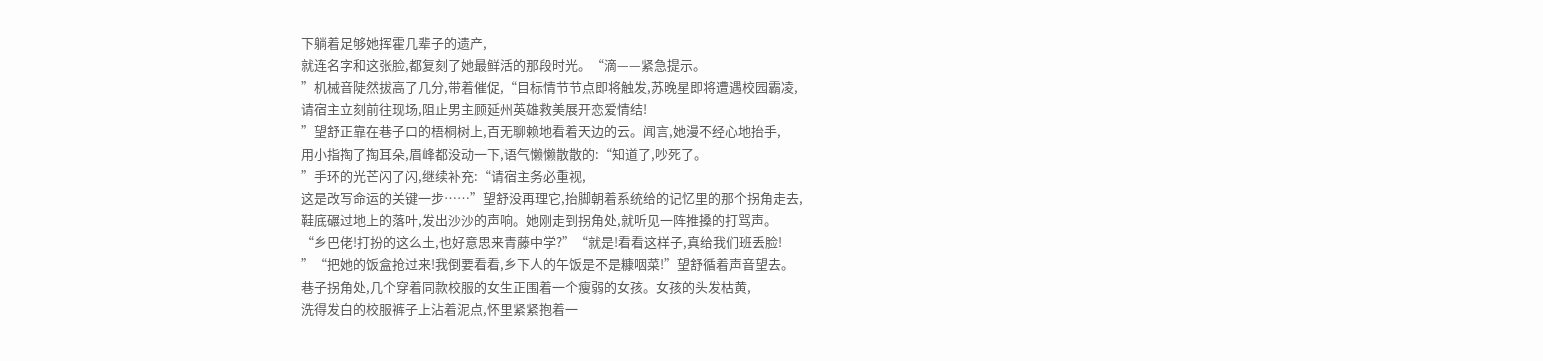下躺着足够她挥霍几辈子的遗产,
就连名字和这张脸,都复刻了她最鲜活的那段时光。“滴——紧急提示。
”机械音陡然拔高了几分,带着催促,“目标情节节点即将触发,苏晚星即将遭遇校园霸凌,
请宿主立刻前往现场,阻止男主顾延州英雄救美展开恋爱情结!
”望舒正靠在巷子口的梧桐树上,百无聊赖地看着天边的云。闻言,她漫不经心地抬手,
用小指掏了掏耳朵,眉峰都没动一下,语气懒懒散散的:“知道了,吵死了。
”手环的光芒闪了闪,继续补充:“请宿主务必重视,
这是改写命运的关键一步……”望舒没再理它,抬脚朝着系统给的记忆里的那个拐角走去,
鞋底碾过地上的落叶,发出沙沙的声响。她刚走到拐角处,就听见一阵推搡的打骂声。
“乡巴佬!打扮的这么土,也好意思来青藤中学?”“就是!看看这样子,真给我们班丢脸!
”“把她的饭盒抢过来!我倒要看看,乡下人的午饭是不是糠咽菜!”望舒循着声音望去。
巷子拐角处,几个穿着同款校服的女生正围着一个瘦弱的女孩。女孩的头发枯黄,
洗得发白的校服裤子上沾着泥点,怀里紧紧抱着一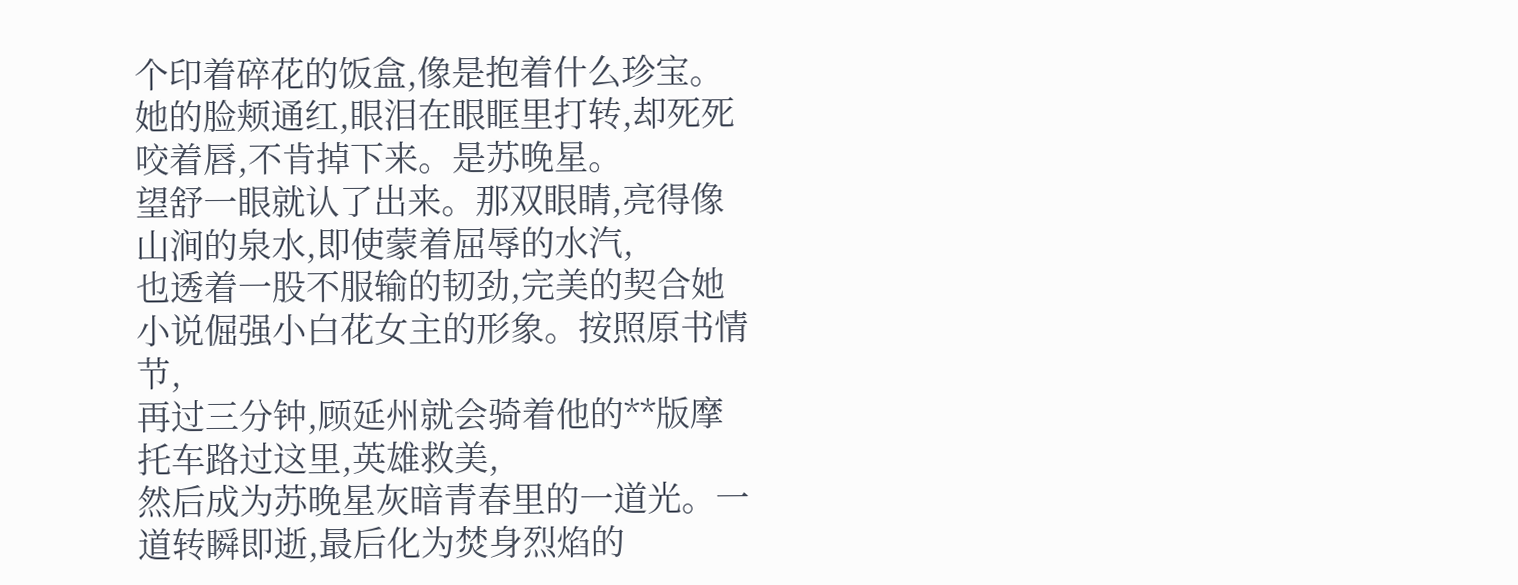个印着碎花的饭盒,像是抱着什么珍宝。
她的脸颊通红,眼泪在眼眶里打转,却死死咬着唇,不肯掉下来。是苏晚星。
望舒一眼就认了出来。那双眼睛,亮得像山涧的泉水,即使蒙着屈辱的水汽,
也透着一股不服输的韧劲,完美的契合她小说倔强小白花女主的形象。按照原书情节,
再过三分钟,顾延州就会骑着他的**版摩托车路过这里,英雄救美,
然后成为苏晚星灰暗青春里的一道光。一道转瞬即逝,最后化为焚身烈焰的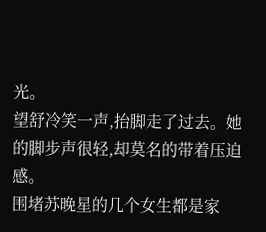光。
望舒冷笑一声,抬脚走了过去。她的脚步声很轻,却莫名的带着压迫感。
围堵苏晚星的几个女生都是家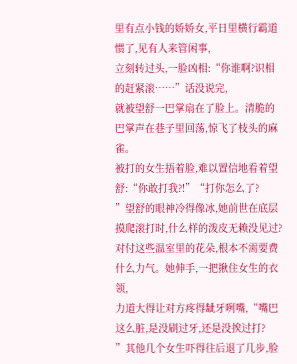里有点小钱的娇娇女,平日里横行霸道惯了,见有人来管闲事,
立刻转过头,一脸凶相:“你谁啊?识相的赶紧滚……”话没说完,
就被望舒一巴掌扇在了脸上。清脆的巴掌声在巷子里回荡,惊飞了枝头的麻雀。
被打的女生捂着脸,难以置信地看着望舒:“你敢打我?!”“打你怎么了?
”望舒的眼神冷得像冰,她前世在底层摸爬滚打时,什么样的泼皮无赖没见过?
对付这些温室里的花朵,根本不需要费什么力气。她伸手,一把揪住女生的衣领,
力道大得让对方疼得龇牙咧嘴,“嘴巴这么脏,是没刷过牙,还是没挨过打?
”其他几个女生吓得往后退了几步,脸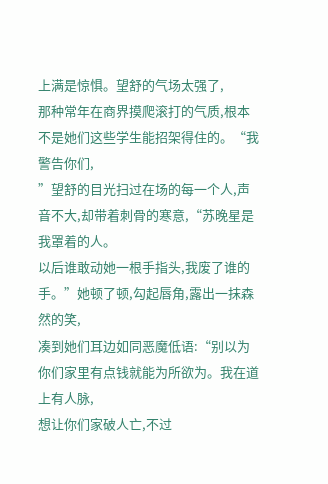上满是惊惧。望舒的气场太强了,
那种常年在商界摸爬滚打的气质,根本不是她们这些学生能招架得住的。“我警告你们,
”望舒的目光扫过在场的每一个人,声音不大,却带着刺骨的寒意,“苏晚星是我罩着的人。
以后谁敢动她一根手指头,我废了谁的手。”她顿了顿,勾起唇角,露出一抹森然的笑,
凑到她们耳边如同恶魔低语:“别以为你们家里有点钱就能为所欲为。我在道上有人脉,
想让你们家破人亡,不过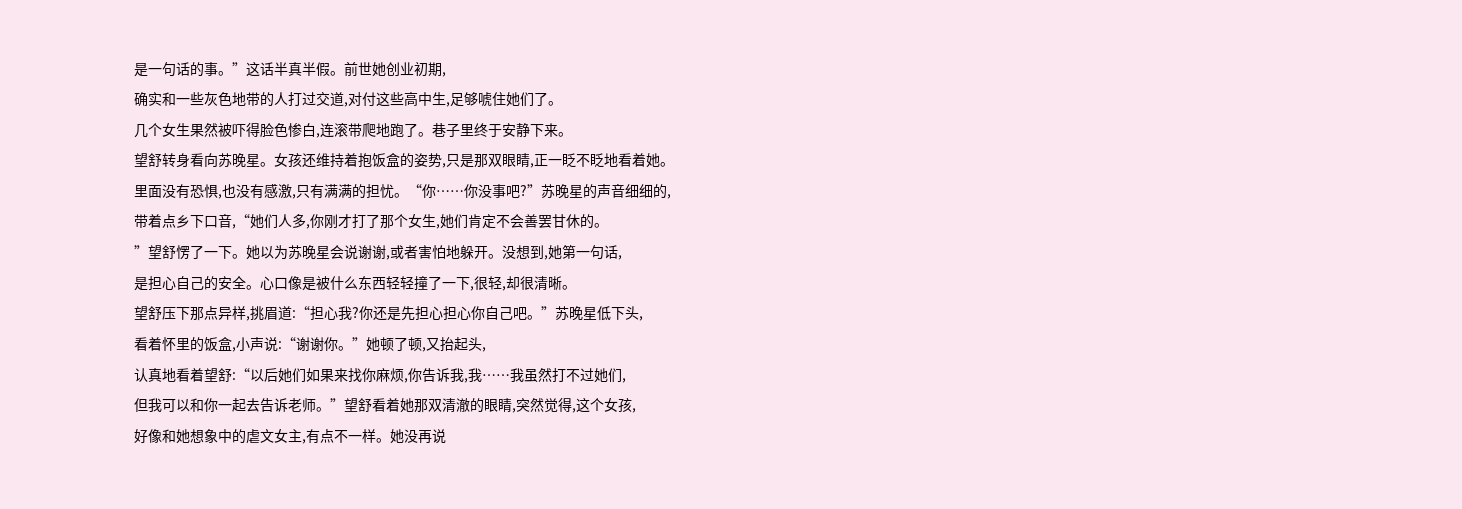是一句话的事。”这话半真半假。前世她创业初期,
确实和一些灰色地带的人打过交道,对付这些高中生,足够唬住她们了。
几个女生果然被吓得脸色惨白,连滚带爬地跑了。巷子里终于安静下来。
望舒转身看向苏晚星。女孩还维持着抱饭盒的姿势,只是那双眼睛,正一眨不眨地看着她。
里面没有恐惧,也没有感激,只有满满的担忧。“你……你没事吧?”苏晚星的声音细细的,
带着点乡下口音,“她们人多,你刚才打了那个女生,她们肯定不会善罢甘休的。
”望舒愣了一下。她以为苏晚星会说谢谢,或者害怕地躲开。没想到,她第一句话,
是担心自己的安全。心口像是被什么东西轻轻撞了一下,很轻,却很清晰。
望舒压下那点异样,挑眉道:“担心我?你还是先担心担心你自己吧。”苏晚星低下头,
看着怀里的饭盒,小声说:“谢谢你。”她顿了顿,又抬起头,
认真地看着望舒:“以后她们如果来找你麻烦,你告诉我,我……我虽然打不过她们,
但我可以和你一起去告诉老师。”望舒看着她那双清澈的眼睛,突然觉得,这个女孩,
好像和她想象中的虐文女主,有点不一样。她没再说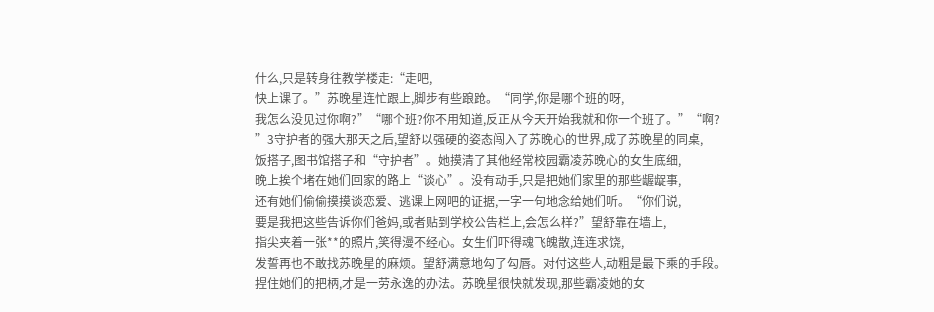什么,只是转身往教学楼走:“走吧,
快上课了。”苏晚星连忙跟上,脚步有些踉跄。“同学,你是哪个班的呀,
我怎么没见过你啊?”“哪个班?你不用知道,反正从今天开始我就和你一个班了。”“啊?
”3守护者的强大那天之后,望舒以强硬的姿态闯入了苏晚心的世界,成了苏晚星的同桌,
饭搭子,图书馆搭子和“守护者”。她摸清了其他经常校园霸凌苏晚心的女生底细,
晚上挨个堵在她们回家的路上“谈心”。没有动手,只是把她们家里的那些龌龊事,
还有她们偷偷摸摸谈恋爱、逃课上网吧的证据,一字一句地念给她们听。“你们说,
要是我把这些告诉你们爸妈,或者贴到学校公告栏上,会怎么样?”望舒靠在墙上,
指尖夹着一张**的照片,笑得漫不经心。女生们吓得魂飞魄散,连连求饶,
发誓再也不敢找苏晚星的麻烦。望舒满意地勾了勾唇。对付这些人,动粗是最下乘的手段。
捏住她们的把柄,才是一劳永逸的办法。苏晚星很快就发现,那些霸凌她的女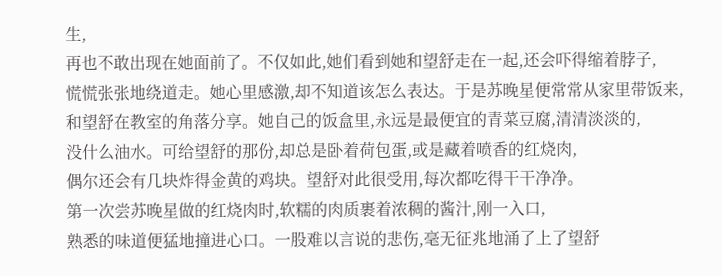生,
再也不敢出现在她面前了。不仅如此,她们看到她和望舒走在一起,还会吓得缩着脖子,
慌慌张张地绕道走。她心里感激,却不知道该怎么表达。于是苏晚星便常常从家里带饭来,
和望舒在教室的角落分享。她自己的饭盒里,永远是最便宜的青菜豆腐,清清淡淡的,
没什么油水。可给望舒的那份,却总是卧着荷包蛋,或是藏着喷香的红烧肉,
偶尔还会有几块炸得金黄的鸡块。望舒对此很受用,每次都吃得干干净净。
第一次尝苏晚星做的红烧肉时,软糯的肉质裹着浓稠的酱汁,刚一入口,
熟悉的味道便猛地撞进心口。一股难以言说的悲伤,毫无征兆地涌了上了望舒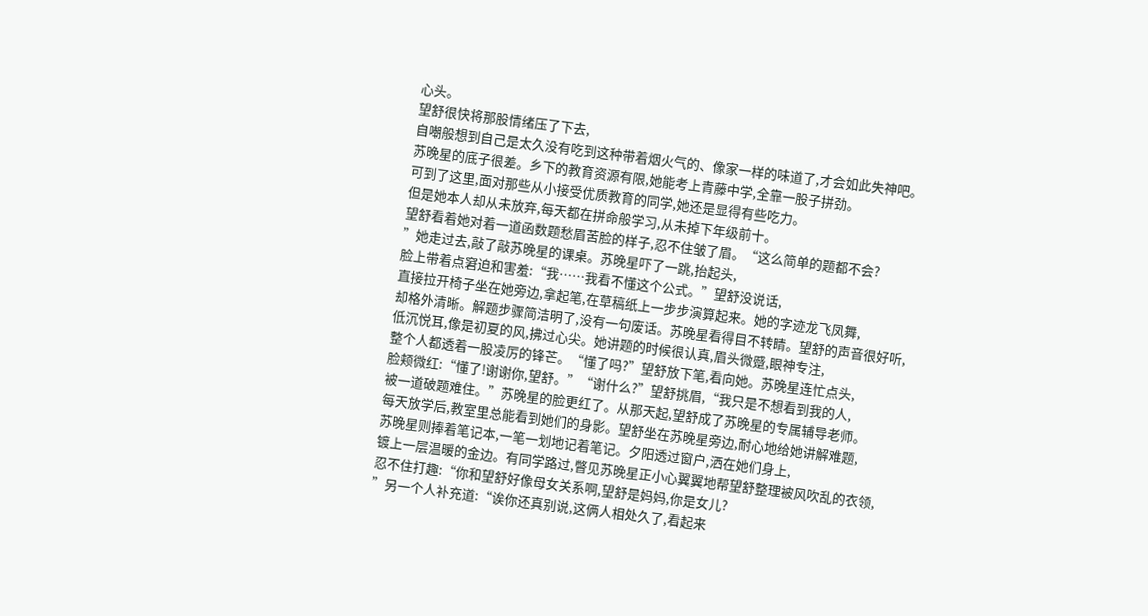心头。
望舒很快将那股情绪压了下去,
自嘲般想到自己是太久没有吃到这种带着烟火气的、像家一样的味道了,才会如此失神吧。
苏晚星的底子很差。乡下的教育资源有限,她能考上青藤中学,全靠一股子拼劲。
可到了这里,面对那些从小接受优质教育的同学,她还是显得有些吃力。
但是她本人却从未放弃,每天都在拼命般学习,从未掉下年级前十。
望舒看着她对着一道函数题愁眉苦脸的样子,忍不住皱了眉。“这么简单的题都不会?
”她走过去,敲了敲苏晚星的课桌。苏晚星吓了一跳,抬起头,
脸上带着点窘迫和害羞:“我……我看不懂这个公式。”望舒没说话,
直接拉开椅子坐在她旁边,拿起笔,在草稿纸上一步步演算起来。她的字迹龙飞凤舞,
却格外清晰。解题步骤简洁明了,没有一句废话。苏晚星看得目不转睛。望舒的声音很好听,
低沉悦耳,像是初夏的风,拂过心尖。她讲题的时候很认真,眉头微蹙,眼神专注,
整个人都透着一股凌厉的锋芒。“懂了吗?”望舒放下笔,看向她。苏晚星连忙点头,
脸颊微红:“懂了!谢谢你,望舒。”“谢什么?”望舒挑眉,“我只是不想看到我的人,
被一道破题难住。”苏晚星的脸更红了。从那天起,望舒成了苏晚星的专属辅导老师。
每天放学后,教室里总能看到她们的身影。望舒坐在苏晚星旁边,耐心地给她讲解难题,
苏晚星则捧着笔记本,一笔一划地记着笔记。夕阳透过窗户,洒在她们身上,
镀上一层温暖的金边。有同学路过,瞥见苏晚星正小心翼翼地帮望舒整理被风吹乱的衣领,
忍不住打趣:“你和望舒好像母女关系啊,望舒是妈妈,你是女儿?
”另一个人补充道:“诶你还真别说,这俩人相处久了,看起来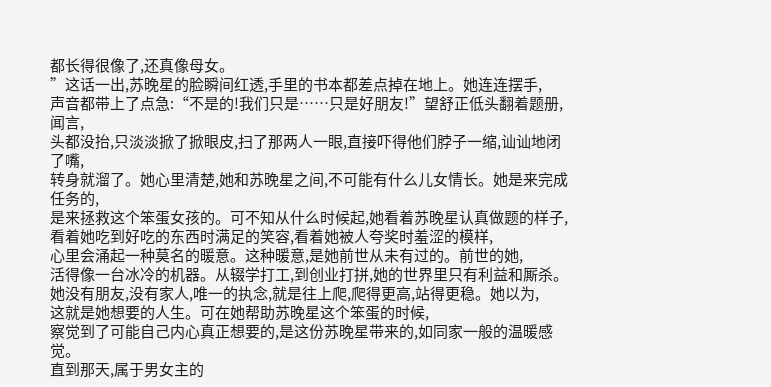都长得很像了,还真像母女。
”这话一出,苏晚星的脸瞬间红透,手里的书本都差点掉在地上。她连连摆手,
声音都带上了点急:“不是的!我们只是……只是好朋友!”望舒正低头翻着题册,闻言,
头都没抬,只淡淡掀了掀眼皮,扫了那两人一眼,直接吓得他们脖子一缩,讪讪地闭了嘴,
转身就溜了。她心里清楚,她和苏晚星之间,不可能有什么儿女情长。她是来完成任务的,
是来拯救这个笨蛋女孩的。可不知从什么时候起,她看着苏晚星认真做题的样子,
看着她吃到好吃的东西时满足的笑容,看着她被人夸奖时羞涩的模样,
心里会涌起一种莫名的暖意。这种暖意,是她前世从未有过的。前世的她,
活得像一台冰冷的机器。从辍学打工,到创业打拼,她的世界里只有利益和厮杀。
她没有朋友,没有家人,唯一的执念,就是往上爬,爬得更高,站得更稳。她以为,
这就是她想要的人生。可在她帮助苏晚星这个笨蛋的时候,
察觉到了可能自己内心真正想要的,是这份苏晚星带来的,如同家一般的温暖感觉。
直到那天,属于男女主的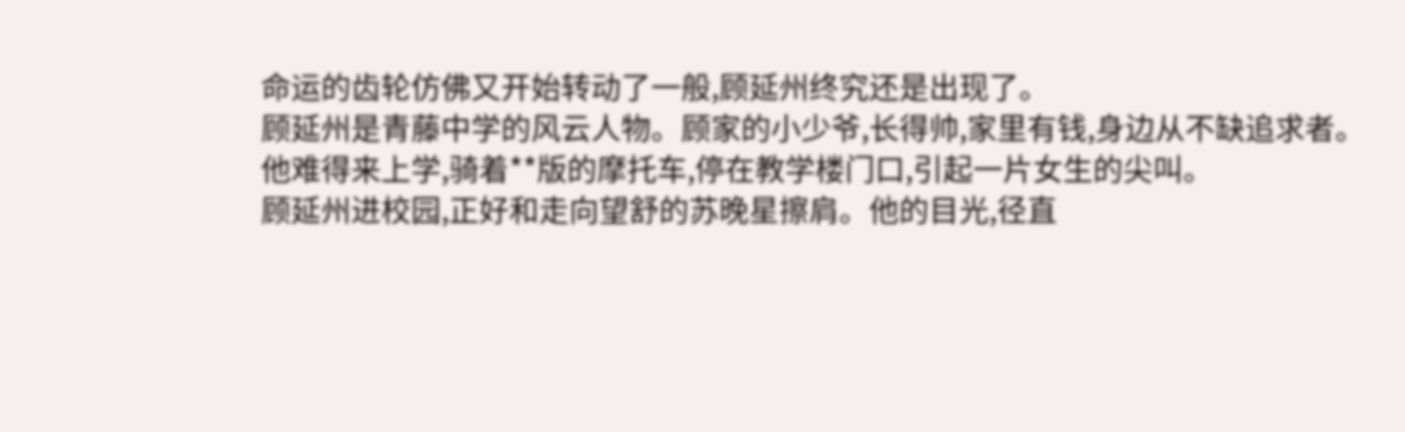命运的齿轮仿佛又开始转动了一般,顾延州终究还是出现了。
顾延州是青藤中学的风云人物。顾家的小少爷,长得帅,家里有钱,身边从不缺追求者。
他难得来上学,骑着**版的摩托车,停在教学楼门口,引起一片女生的尖叫。
顾延州进校园,正好和走向望舒的苏晚星擦肩。他的目光,径直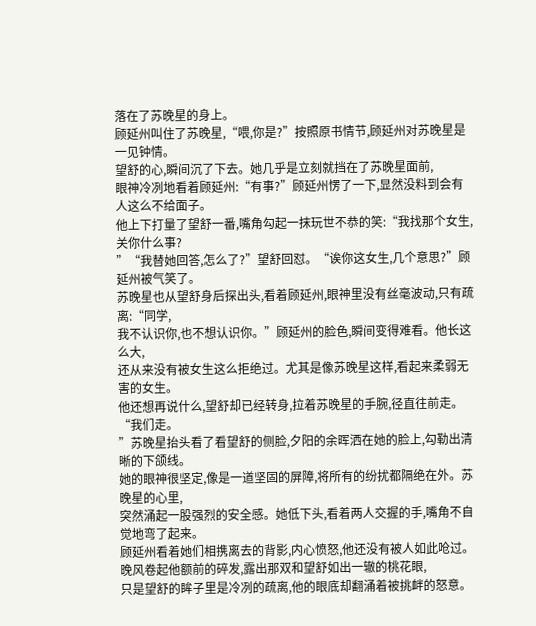落在了苏晚星的身上。
顾延州叫住了苏晚星,“喂,你是?”按照原书情节,顾延州对苏晚星是一见钟情。
望舒的心,瞬间沉了下去。她几乎是立刻就挡在了苏晚星面前,
眼神冷冽地看着顾延州:“有事?”顾延州愣了一下,显然没料到会有人这么不给面子。
他上下打量了望舒一番,嘴角勾起一抹玩世不恭的笑:“我找那个女生,关你什么事?
”“我替她回答,怎么了?”望舒回怼。“诶你这女生,几个意思?”顾延州被气笑了。
苏晚星也从望舒身后探出头,看着顾延州,眼神里没有丝毫波动,只有疏离:“同学,
我不认识你,也不想认识你。”顾延州的脸色,瞬间变得难看。他长这么大,
还从来没有被女生这么拒绝过。尤其是像苏晚星这样,看起来柔弱无害的女生。
他还想再说什么,望舒却已经转身,拉着苏晚星的手腕,径直往前走。“我们走。
”苏晚星抬头看了看望舒的侧脸,夕阳的余晖洒在她的脸上,勾勒出清晰的下颌线。
她的眼神很坚定,像是一道坚固的屏障,将所有的纷扰都隔绝在外。苏晚星的心里,
突然涌起一股强烈的安全感。她低下头,看着两人交握的手,嘴角不自觉地弯了起来。
顾延州看着她们相携离去的背影,内心愤怒,他还没有被人如此呛过。
晚风卷起他额前的碎发,露出那双和望舒如出一辙的桃花眼,
只是望舒的眸子里是冷冽的疏离,他的眼底却翻涌着被挑衅的怒意。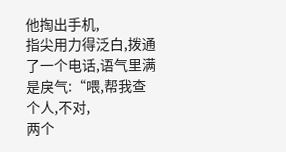他掏出手机,
指尖用力得泛白,拨通了一个电话,语气里满是戾气:“喂,帮我查个人,不对,
两个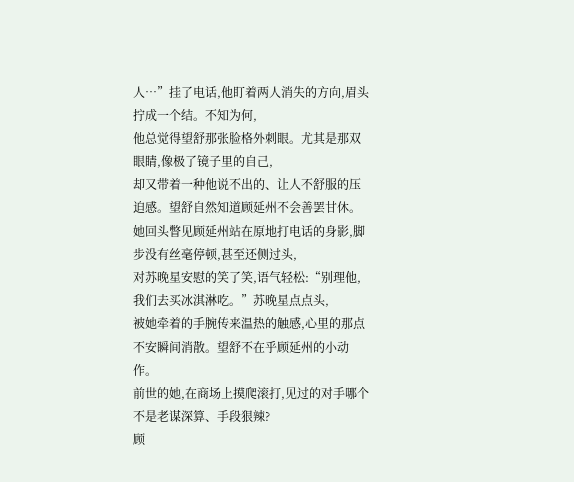人…”挂了电话,他盯着两人消失的方向,眉头拧成一个结。不知为何,
他总觉得望舒那张脸格外刺眼。尤其是那双眼睛,像极了镜子里的自己,
却又带着一种他说不出的、让人不舒服的压迫感。望舒自然知道顾延州不会善罢甘休。
她回头瞥见顾延州站在原地打电话的身影,脚步没有丝毫停顿,甚至还侧过头,
对苏晚星安慰的笑了笑,语气轻松:“别理他,我们去买冰淇淋吃。”苏晚星点点头,
被她牵着的手腕传来温热的触感,心里的那点不安瞬间消散。望舒不在乎顾延州的小动作。
前世的她,在商场上摸爬滚打,见过的对手哪个不是老谋深算、手段狠辣?
顾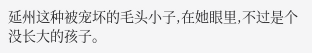延州这种被宠坏的毛头小子,在她眼里,不过是个没长大的孩子。